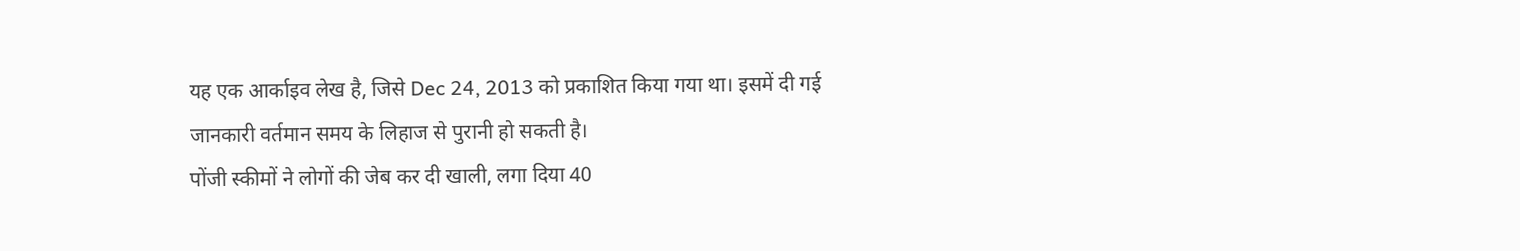यह एक आर्काइव लेख है, जिसे Dec 24, 2013 को प्रकाशित किया गया था। इसमें दी गई जानकारी वर्तमान समय के लिहाज से पुरानी हो सकती है।
पोंजी स्कीमों ने लोगों की जेब कर दी खाली, लगा दिया 40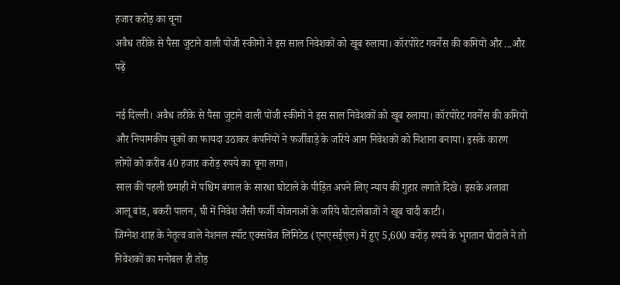हजार करोड़ का चूना
अवैध तरीके से पैसा जुटाने वाली पोंजी स्कीमों ने इस साल निवेशकों को खूब रुलाया। कॉरपोरेट गवर्नेस की कमियों और ...और पढ़ें

नई दिल्ली। अवैध तरीके से पैसा जुटाने वाली पोंजी स्कीमों ने इस साल निवेशकों को खूब रुलाया। कॉरपोरेट गवर्नेस की कमियों और नियामकीय चूकों का फायदा उठाकर कंपनियों ने फर्जीवाड़े के जरिये आम निवेशकों को निशाना बनाया। इसके कारण लोगों को करीब 40 हजार करोड़ रुपये का चूना लगा।
साल की पहली छमाही में पश्चिम बंगाल के सारधा घोटाले के पीड़ित अपने लिए न्याय की गुहार लगाते दिखे। इसके अलावा आलू बांड, बकरी पालन, घी में निवेश जैसी फर्जी योजनाओं के जरिये घोटालेबाजों ने खूब चांदी काटी।
जिग्नेश शाह के नेतृत्व वाले नेशनल स्पॉट एक्सचेंज लिमिटेड (एनएसईएल) में हुए 5,600 करोड़ रुपये के भुगतान घोटाले ने तो निवेशकों का मनोबल ही तोड़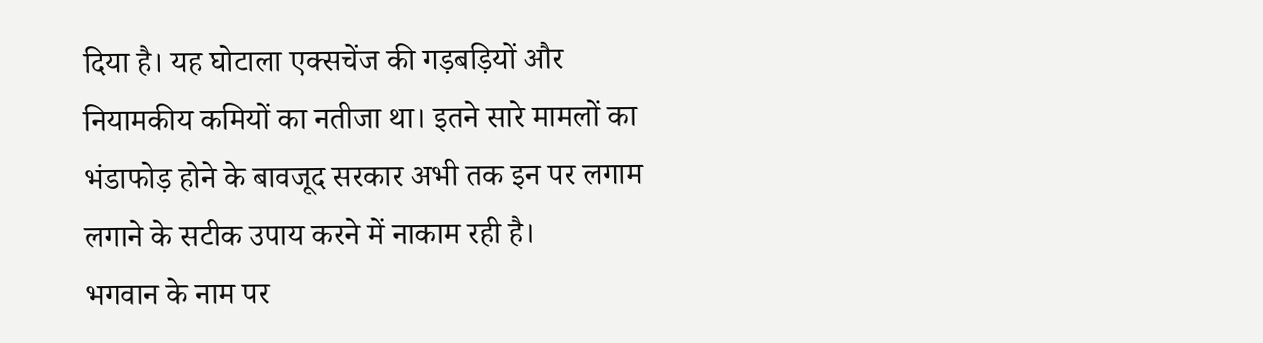दिया है। यह घोटाला एक्सचेंज की गड़बड़ियों और नियामकीय कमियों का नतीजा था। इतने सारे मामलों का भंडाफोड़ होने के बावजूद सरकार अभी तक इन पर लगाम लगाने के सटीक उपाय करने में नाकाम रही है।
भगवान के नाम पर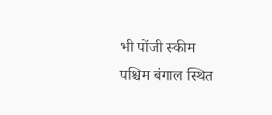भी पोंजी स्कीम
पश्चिम बंगाल स्थित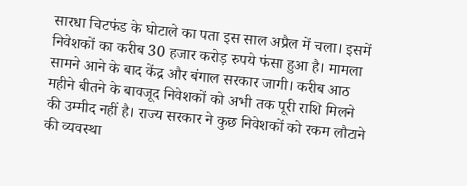सारधा चिटफंड के घोटाले का पता इस साल अप्रैल में चला। इसमें निवेशकों का करीब 30 हजार करोड़ रुपये फंसा हुआ है। मामला सामने आने के बाद केंद्र और बंगाल सरकार जागी। करीब आठ महीने बीतने के बावजूद निवेशकों को अभी तक पूरी राशि मिलने की उम्मीद नहीं है। राज्य सरकार ने कुछ निवेशकों को रकम लौटाने की व्यवस्था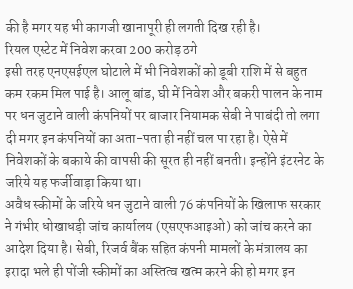की है मगर यह भी कागजी खानापूरी ही लगती दिख रही है।
रियल एस्टेट में निवेश करवा 200 करोड़ ठगे
इसी तरह एनएसईएल घोटाले में भी निवेशकों को डूबी राशि में से बहुत कम रकम मिल पाई है। आलू बांड, घी में निवेश और बकरी पालन के नाम पर धन जुटाने वाली कंपनियों पर बाजार नियामक सेबी ने पाबंदी तो लगा दी मगर इन कंपनियों का अता-पता ही नहीं चल पा रहा है। ऐसे में निवेशकों के बकाये की वापसी की सूरत ही नहीं बनती। इन्होंने इंटरनेट के जरिये यह फर्जीवाड़ा किया था।
अवैध स्कीमों के जरिये धन जुटाने वाली 76 कंपनियों के खिलाफ सरकार ने गंभीर धोखाधड़ी जांच कार्यालय (एसएफआइओ) को जांच करने का आदेश दिया है। सेबी, रिजर्व बैंक सहित कंपनी मामलों के मंत्रालय का इरादा भले ही पोंजी स्कीमों का अस्तित्व खत्म करने की हो मगर इन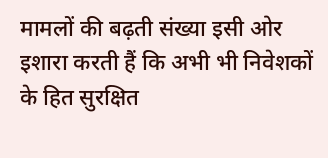मामलों की बढ़ती संख्या इसी ओर इशारा करती हैं कि अभी भी निवेशकों के हित सुरक्षित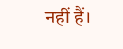नहीं हैं।